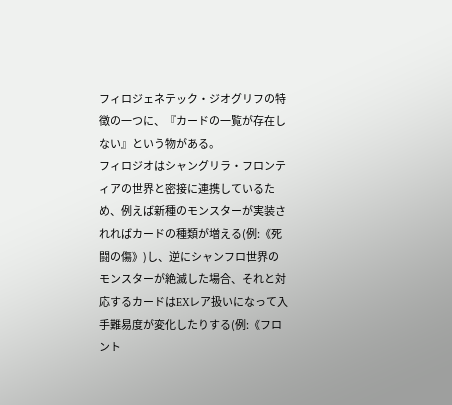フィロジェネテック・ジオグリフの特徴の一つに、『カードの一覧が存在しない』という物がある。
フィロジオはシャングリラ・フロンティアの世界と密接に連携しているため、例えば新種のモンスターが実装されればカードの種類が増える(例:《死闘の傷》)し、逆にシャンフロ世界のモンスターが絶滅した場合、それと対応するカードはEXレア扱いになって入手難易度が変化したりする(例:《フロント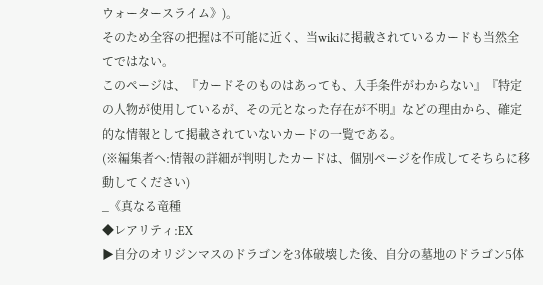ウォータースライム》)。
そのため全容の把握は不可能に近く、当wikiに掲載されているカードも当然全てではない。
このページは、『カードそのものはあっても、入手条件がわからない』『特定の人物が使用しているが、その元となった存在が不明』などの理由から、確定的な情報として掲載されていないカードの一覧である。
(※編集者へ:情報の詳細が判明したカードは、個別ページを作成してそちらに移動してください)
_《真なる竜種
◆レアリティ:EX
▶自分のオリジンマスのドラゴンを3体破壊した後、自分の墓地のドラゴン5体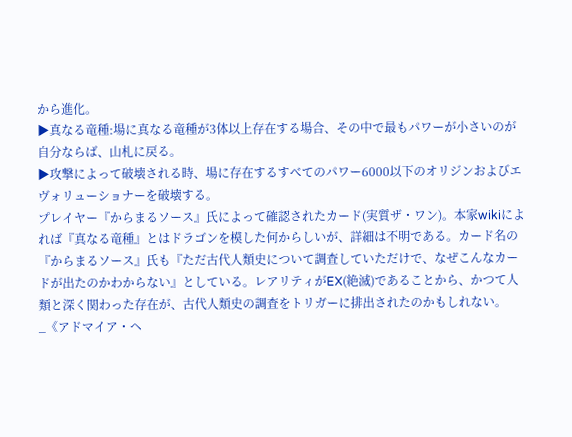から進化。
▶真なる竜種:場に真なる竜種が3体以上存在する場合、その中で最もパワーが小さいのが自分ならば、山札に戻る。
▶攻撃によって破壊される時、場に存在するすべてのパワー6000以下のオリジンおよびエヴォリューショナーを破壊する。
プレイヤー『からまるソース』氏によって確認されたカード(実質ザ・ワン)。本家wikiによれば『真なる竜種』とはドラゴンを模した何からしいが、詳細は不明である。カード名の
『からまるソース』氏も『ただ古代人類史について調査していただけで、なぜこんなカードが出たのかわからない』としている。レアリティがEX(絶滅)であることから、かつて人類と深く関わった存在が、古代人類史の調査をトリガーに排出されたのかもしれない。
_《アドマイア・ヘ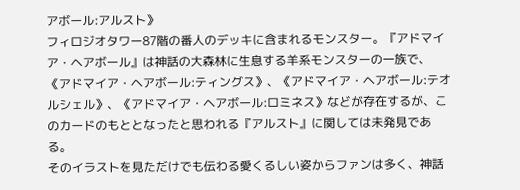アボール:アルスト》
フィロジオタワー87階の番人のデッキに含まれるモンスター。『アドマイア・ヘアボール』は神話の大森林に生息する羊系モンスターの一族で、《アドマイア・ヘアボール:ティングス》、《アドマイア・ヘアボール:テオルシェル》、《アドマイア・ヘアボール:ロミネス》などが存在するが、このカードのもととなったと思われる『アルスト』に関しては未発見である。
そのイラストを見ただけでも伝わる愛くるしい姿からファンは多く、神話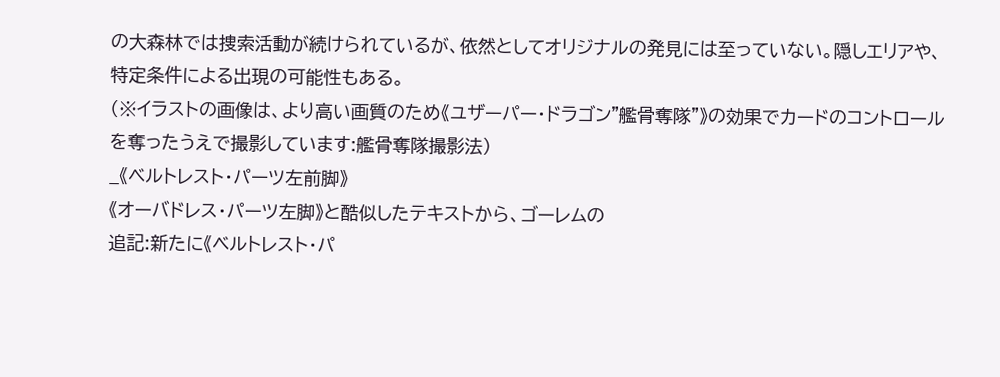の大森林では捜索活動が続けられているが、依然としてオリジナルの発見には至っていない。隠しエリアや、特定条件による出現の可能性もある。
(※イラストの画像は、より高い画質のため《ユザーパー・ドラゴン"艦骨奪隊"》の効果でカードのコントロールを奪ったうえで撮影しています:艦骨奪隊撮影法)
_《ベルトレスト・パーツ左前脚》
《オーバドレス・パーツ左脚》と酷似したテキストから、ゴーレムの
追記:新たに《ベルトレスト・パ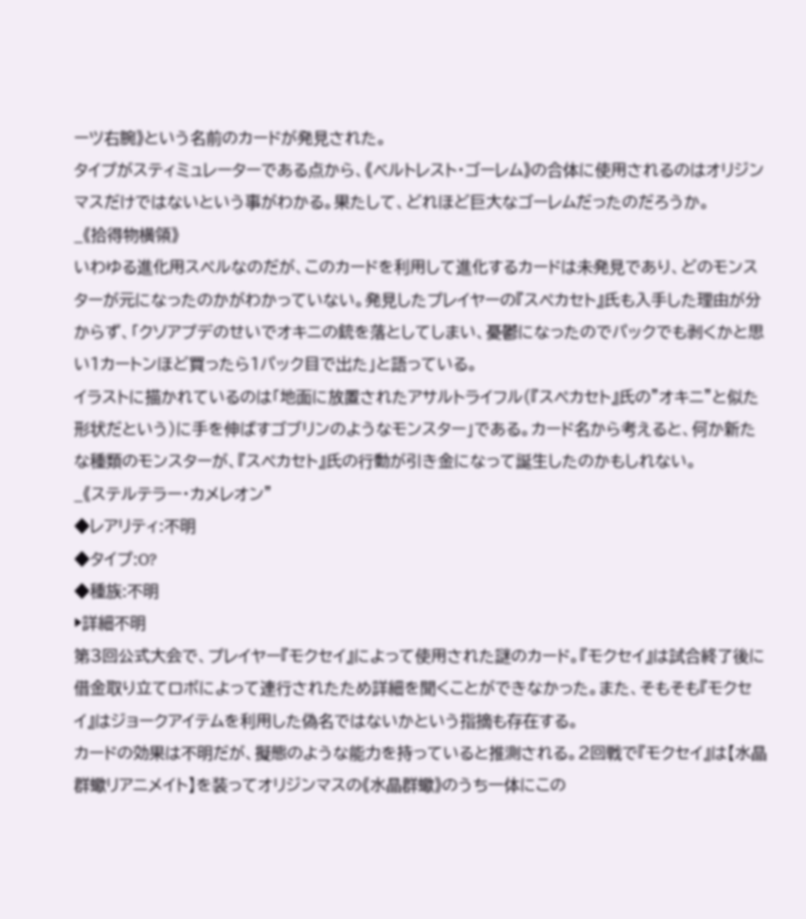ーツ右腕》という名前のカードが発見された。
タイプがスティミュレーターである点から、《ベルトレスト・ゴーレム》の合体に使用されるのはオリジンマスだけではないという事がわかる。果たして、どれほど巨大なゴーレムだったのだろうか。
_《拾得物横領》
いわゆる進化用スペルなのだが、このカードを利用して進化するカードは未発見であり、どのモンスターが元になったのかがわかっていない。発見したプレイヤーの『スペカセト』氏も入手した理由が分からず、「クソアプデのせいでオキニの銃を落としてしまい、憂鬱になったのでパックでも剥くかと思い1カートンほど買ったら1パック目で出た」と語っている。
イラストに描かれているのは「地面に放置されたアサルトライフル(『スペカセト』氏の"オキニ"と似た形状だという)に手を伸ばすゴブリンのようなモンスター」である。カード名から考えると、何か新たな種類のモンスターが、『スペカセト』氏の行動が引き金になって誕生したのかもしれない。
_《ステルテラー・カメレオン"
◆レアリティ:不明
◆タイプ:O?
◆種族:不明
▶詳細不明
第3回公式大会で、プレイヤー『モクセイ』によって使用された謎のカード。『モクセイ』は試合終了後に借金取り立てロボによって連行されたため詳細を聞くことができなかった。また、そもそも『モクセイ』はジョークアイテムを利用した偽名ではないかという指摘も存在する。
カードの効果は不明だが、擬態のような能力を持っていると推測される。2回戦で『モクセイ』は【水晶群蠍リアニメイト】を装ってオリジンマスの《水晶群蠍》のうち一体にこの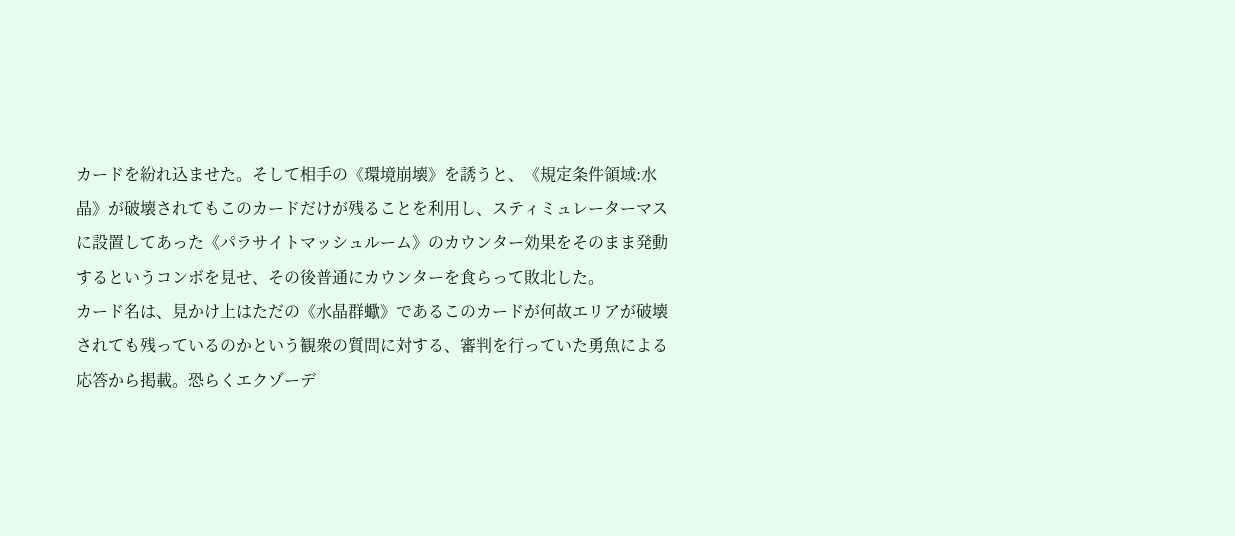カードを紛れ込ませた。そして相手の《環境崩壊》を誘うと、《規定条件領域:水晶》が破壊されてもこのカードだけが残ることを利用し、スティミュレーターマスに設置してあった《パラサイトマッシュルーム》のカウンター効果をそのまま発動するというコンボを見せ、その後普通にカウンターを食らって敗北した。
カード名は、見かけ上はただの《水晶群蠍》であるこのカードが何故エリアが破壊されても残っているのかという観衆の質問に対する、審判を行っていた勇魚による応答から掲載。恐らくエクゾーデ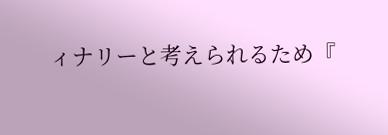ィナリーと考えられるため『